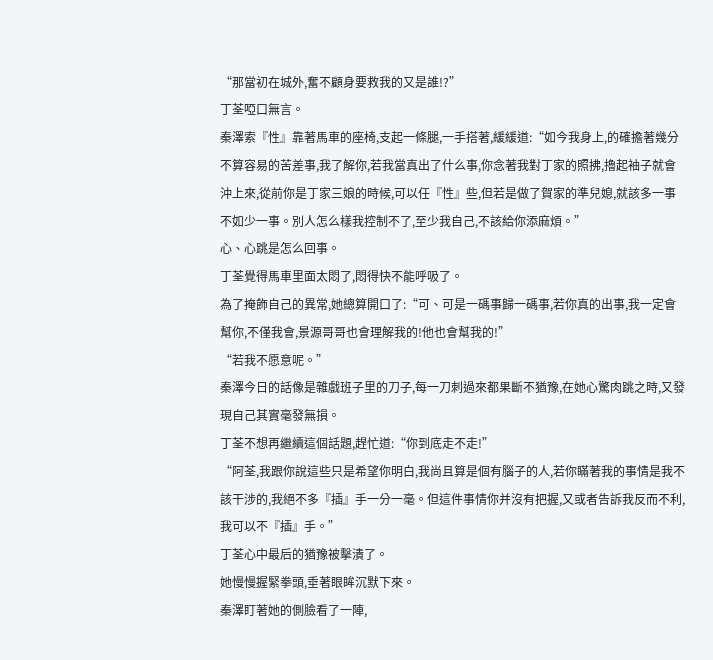“那當初在城外,奮不顧身要救我的又是誰!?”
丁荃啞口無言。
秦澤索『性』靠著馬車的座椅,支起一條腿,一手搭著,緩緩道:“如今我身上,的確擔著幾分不算容易的苦差事,我了解你,若我當真出了什么事,你念著我對丁家的照拂,擼起袖子就會沖上來,從前你是丁家三娘的時候,可以任『性』些,但若是做了賀家的準兒媳,就該多一事不如少一事。別人怎么樣我控制不了,至少我自己,不該給你添麻煩。”
心、心跳是怎么回事。
丁荃覺得馬車里面太悶了,悶得快不能呼吸了。
為了掩飾自己的異常,她總算開口了:“可、可是一碼事歸一碼事,若你真的出事,我一定會幫你,不僅我會,景源哥哥也會理解我的!他也會幫我的!”
“若我不愿意呢。”
秦澤今日的話像是雜戲班子里的刀子,每一刀刺過來都果斷不猶豫,在她心驚肉跳之時,又發現自己其實毫發無損。
丁荃不想再繼續這個話題,趕忙道:“你到底走不走!”
“阿荃,我跟你說這些只是希望你明白,我尚且算是個有腦子的人,若你瞞著我的事情是我不該干涉的,我絕不多『插』手一分一毫。但這件事情你并沒有把握,又或者告訴我反而不利,我可以不『插』手。”
丁荃心中最后的猶豫被擊潰了。
她慢慢握緊拳頭,垂著眼眸沉默下來。
秦澤盯著她的側臉看了一陣,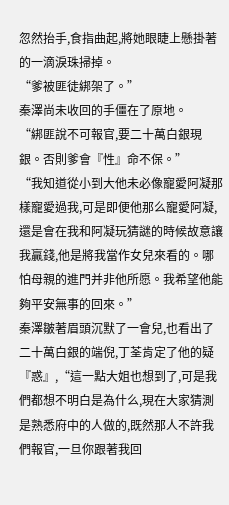忽然抬手,食指曲起,將她眼睫上懸掛著的一滴淚珠掃掉。
“爹被匪徒綁架了。”
秦澤尚未收回的手僵在了原地。
“綁匪說不可報官,要二十萬白銀現銀。否則爹會『性』命不保。”
“我知道從小到大他未必像寵愛阿凝那樣寵愛過我,可是即便他那么寵愛阿凝,還是會在我和阿凝玩猜謎的時候故意讓我贏錢,他是將我當作女兒來看的。哪怕母親的進門并非他所愿。我希望他能夠平安無事的回來。”
秦澤皺著眉頭沉默了一會兒,也看出了二十萬白銀的端倪,丁荃肯定了他的疑『惑』,“這一點大姐也想到了,可是我們都想不明白是為什么,現在大家猜測是熟悉府中的人做的,既然那人不許我們報官,一旦你跟著我回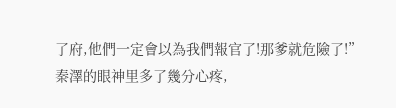了府,他們一定會以為我們報官了!那爹就危險了!”
秦澤的眼神里多了幾分心疼,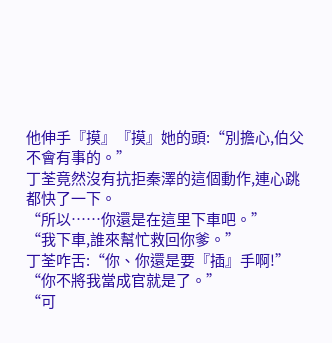他伸手『摸』『摸』她的頭:“別擔心,伯父不會有事的。”
丁荃竟然沒有抗拒秦澤的這個動作,連心跳都快了一下。
“所以……你還是在這里下車吧。”
“我下車,誰來幫忙救回你爹。”
丁荃咋舌:“你、你還是要『插』手啊!”
“你不將我當成官就是了。”
“可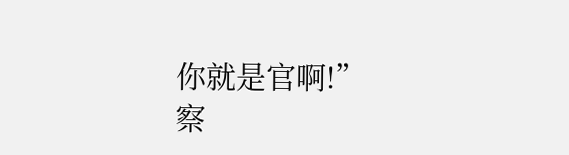你就是官啊!”
察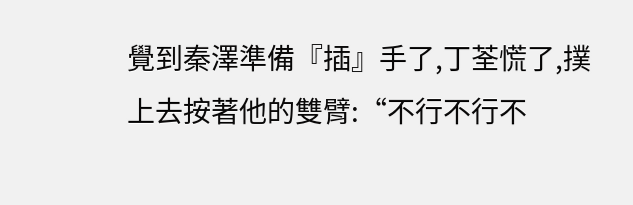覺到秦澤準備『插』手了,丁荃慌了,撲上去按著他的雙臂:“不行不行不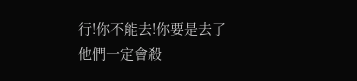行!你不能去!你要是去了他們一定會殺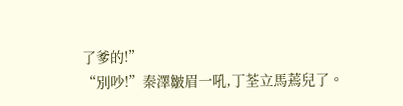了爹的!”
“別吵!”秦澤皺眉一吼,丁荃立馬蔫兒了。